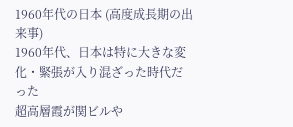1960年代の日本 (高度成長期の出来事)
1960年代、日本は特に大きな変化・緊張が入り混ざった時代だった
超高層霞が関ビルや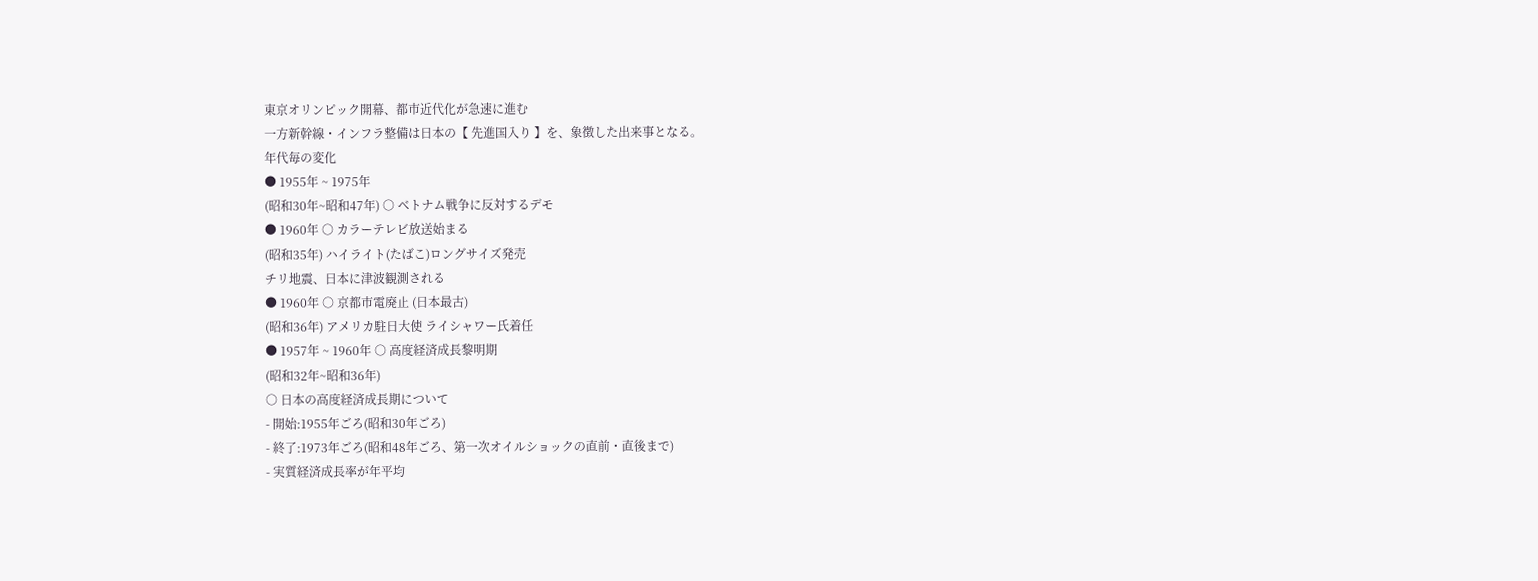東京オリンピック開幕、都市近代化が急速に進む
一方新幹線・インフラ整備は日本の【 先進国入り 】を、象徴した出来事となる。
年代毎の変化
● 1955年 ~ 1975年
(昭和30年~昭和47年) ○ ベトナム戦争に反対するデモ
● 1960年 ○ カラーテレビ放送始まる
(昭和35年) ハイライト(たばこ)ロングサイズ発売
チリ地震、日本に津波観測される
● 1960年 ○ 京都市電廃止 (日本最古)
(昭和36年) アメリカ駐日大使 ライシャワー氏着任
● 1957年 ~ 1960年 ○ 高度経済成長黎明期
(昭和32年~昭和36年)
○ 日本の高度経済成長期について
- 開始:1955年ごろ(昭和30年ごろ)
- 終了:1973年ごろ(昭和48年ごろ、第一次オイルショックの直前・直後まで)
- 実質経済成長率が年平均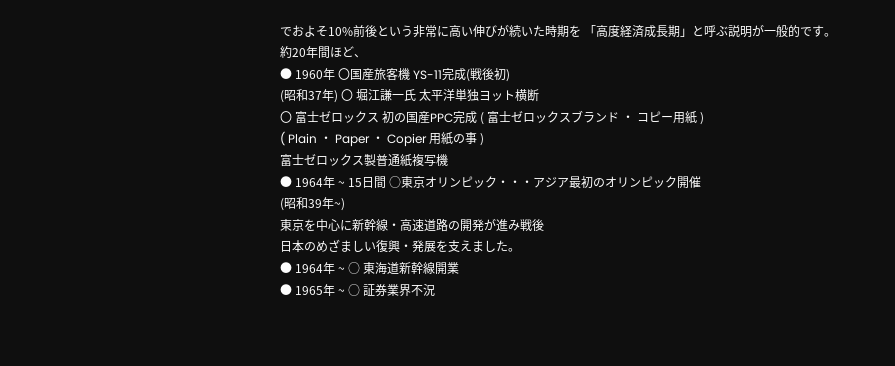でおよそ10%前後という非常に高い伸びが続いた時期を 「高度経済成長期」と呼ぶ説明が一般的です。約20年間ほど、
● 1960年 〇国産旅客機 YS-11完成(戦後初)
(昭和37年) 〇 堀江謙一氏 太平洋単独ヨット横断
〇 富士ゼロックス 初の国産PPC完成 ( 富士ゼロックスブランド ・ コピー用紙 )
( Plain ・ Paper ・ Copier 用紙の事 )
富士ゼロックス製普通紙複写機
● 1964年 ~ 15日間 ○東京オリンピック・・・アジア最初のオリンピック開催
(昭和39年~)
東京を中心に新幹線・高速道路の開発が進み戦後
日本のめざましい復興・発展を支えました。
● 1964年 ~ ○ 東海道新幹線開業
● 1965年 ~ ○ 証券業界不況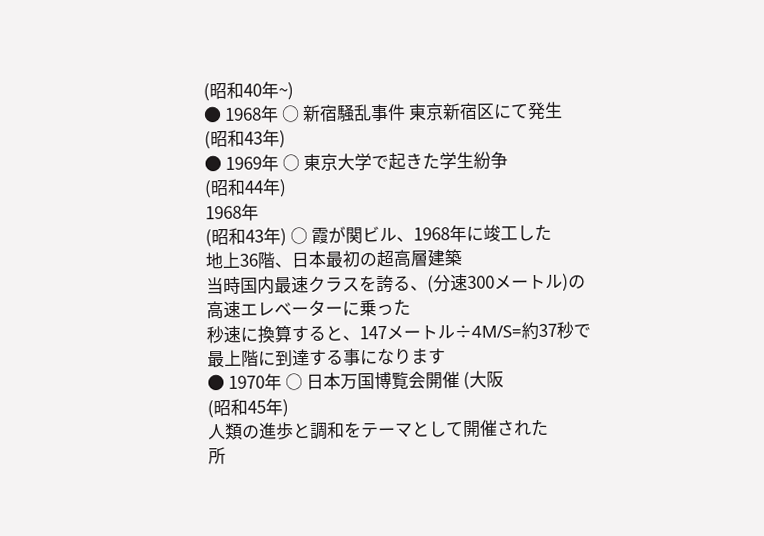(昭和40年~)
● 1968年 ○ 新宿騒乱事件 東京新宿区にて発生
(昭和43年)
● 1969年 ○ 東京大学で起きた学生紛争
(昭和44年)
1968年
(昭和43年) ○ 霞が関ビル、1968年に竣工した
地上36階、日本最初の超高層建築
当時国内最速クラスを誇る、(分速300メートル)の
高速エレベーターに乗った
秒速に換算すると、147メートル÷4M/S=約37秒で
最上階に到達する事になります
● 1970年 ○ 日本万国博覧会開催 (大阪
(昭和45年)
人類の進歩と調和をテーマとして開催された
所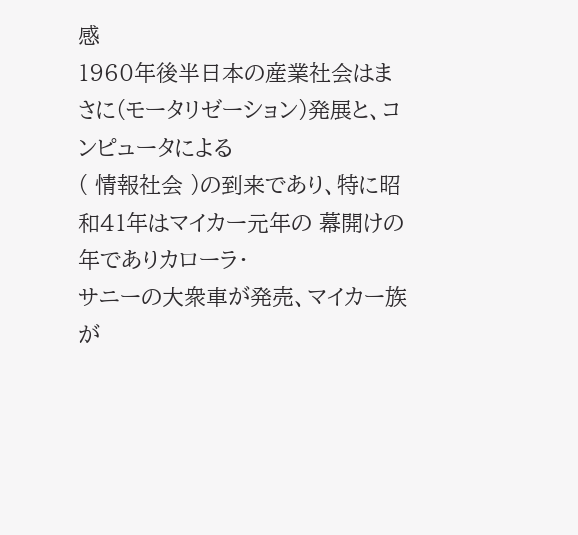感
1960年後半日本の産業社会はまさに(モータリゼーション)発展と、コンピュータによる
( 情報社会 )の到来であり、特に昭和41年はマイカー元年の 幕開けの年でありカローラ・
サニーの大衆車が発売、マイカー族が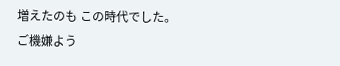増えたのも この時代でした。
ご機嫌よう